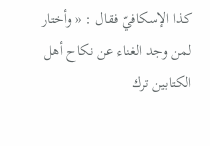كذا الإسكافيّ فقال : « وأختار لمن وجد الغناء عن نكاح أهل الكتابين ترك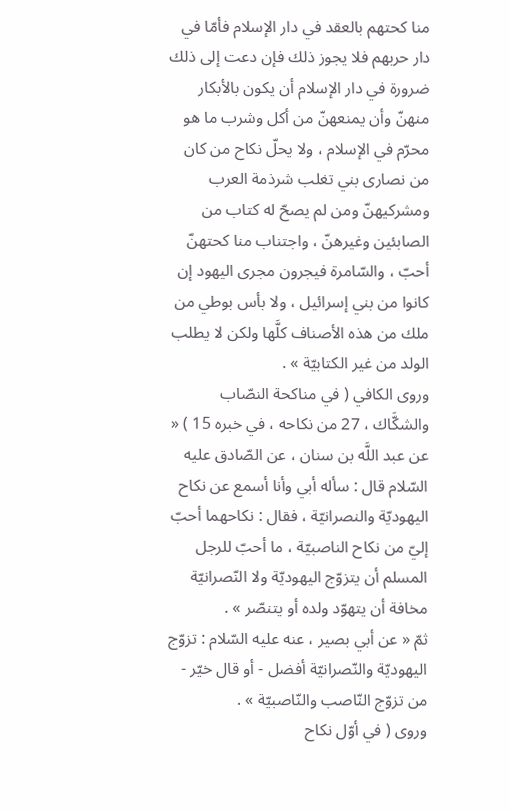منا كحتهم بالعقد في دار الإسلام فأمّا في دار حربهم فلا يجوز ذلك فإن دعت إلى ذلك ضرورة في دار الإسلام أن يكون بالأبكار منهنّ وأن يمنعهنّ من أكل وشرب ما هو محرّم في الإسلام ، ولا يحلّ نكاح من كان من نصارى بني تغلب شرذمة العرب ومشركيهنّ ومن لم يصحّ له كتاب من الصابئين وغيرهنّ ، واجتناب منا كحتهنّ أحبّ ، والسّامرة فيجرون مجرى اليهود إن كانوا من بني إسرائيل ، ولا بأس بوطي من ملك من هذه الأصناف كلَّها ولكن لا يطلب الولد من غير الكتابيّة » .
وروى الكافي ( في مناكحة النصّاب والشكَّاك ، 27 من نكاحه ، في خبره 15 ) « عن عبد اللَّه بن سنان ، عن الصّادق عليه السّلام قال : سأله أبي وأنا أسمع عن نكاح اليهوديّة والنصرانيّة ، فقال : نكاحهما أحبّ إليّ من نكاح الناصبيّة ، ما أحبّ للرجل المسلم أن يتزوّج اليهوديّة ولا النّصرانيّة مخافة أن يتهوّد ولده أو يتنصّر » .
ثمّ « عن أبي بصير ، عنه عليه السّلام : تزوّج اليهوديّة والنّصرانيّة أفضل - أو قال خيّر - من تزوّج النّاصب والنّاصبيّة » .
وروى ( في أوّل نكاح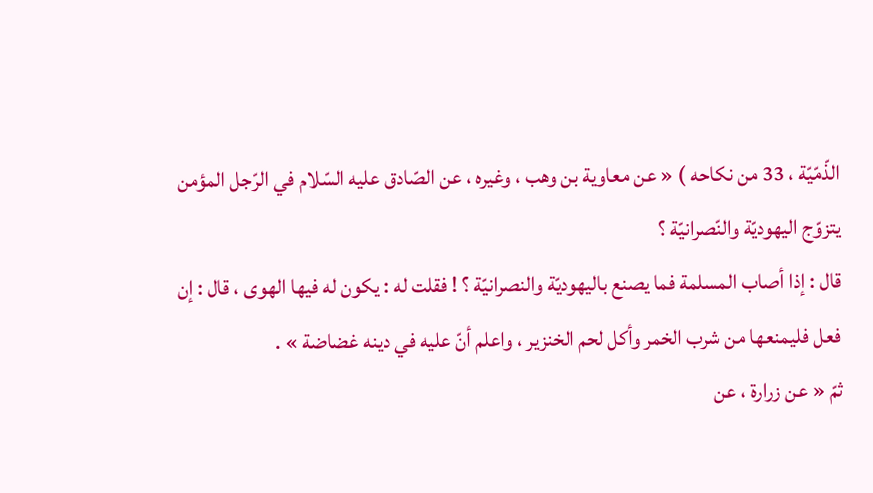الذّمّيّة ، 33 من نكاحه ) « عن معاوية بن وهب ، وغيره ، عن الصّادق عليه السّلام في الرّجل المؤمن يتزوّج اليهوديّة والنّصرانيّة ؟
قال : إذا أصاب المسلمة فما يصنع باليهوديّة والنصرانيّة ؟ ! فقلت له : يكون له فيها الهوى ، قال : إن فعل فليمنعها من شرب الخمر وأكل لحم الخنزير ، واعلم أنّ عليه في دينه غضاضة » .
ثمّ « عن زرارة ، عن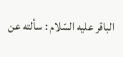الباقر عليه السّلام : سألته عن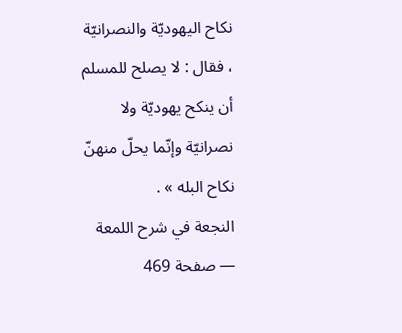نكاح اليهوديّة والنصرانيّة ، فقال : لا يصلح للمسلم أن ينكح يهوديّة ولا نصرانيّة وإنّما يحلّ منهنّ نكاح البله » .
النجعة في شرح اللمعة — صفحة 469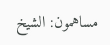مساهمون: الشيخ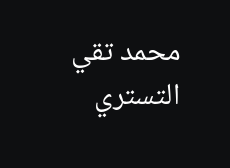محمد تقي التستري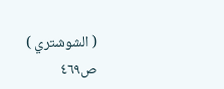( الشوشتري )
ص٤٦٩